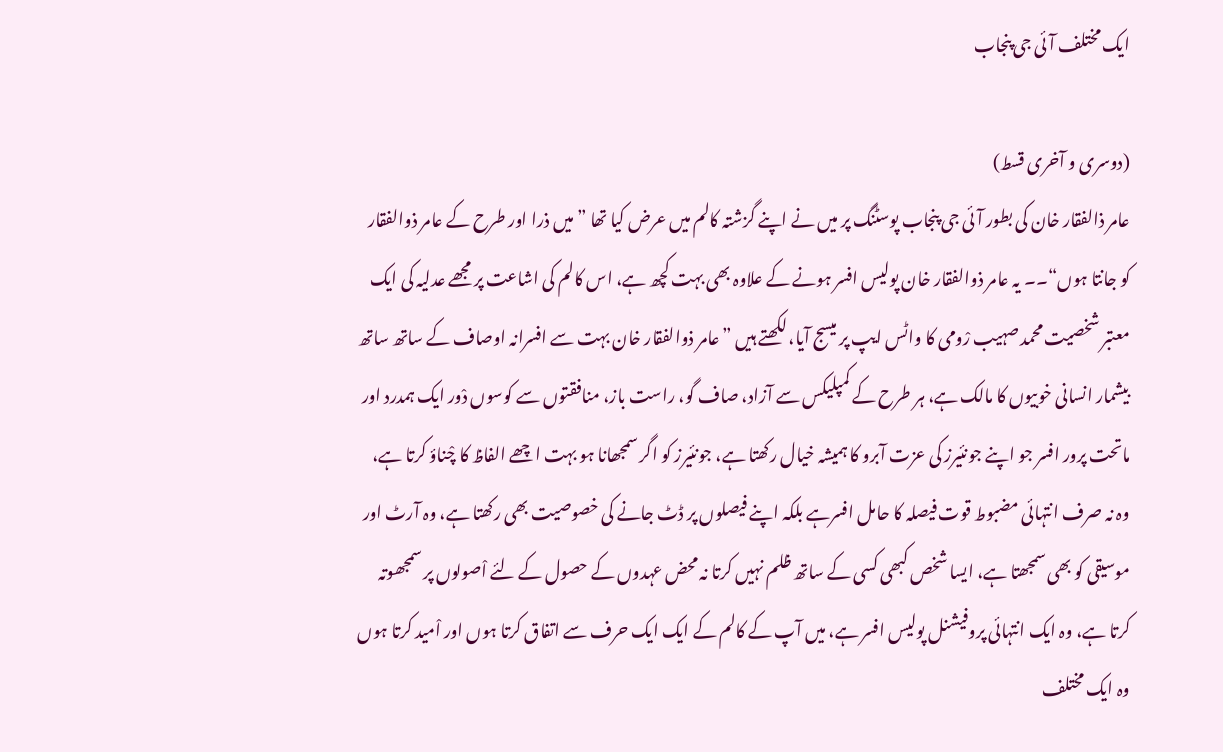ایک مختلف آئی جی پنجاب

(دوسری و آخری قسط)
عامر ذالفقار خان کی بطور آئی جی پنجاب پوسٹنگ پر میں نے اپنے گزشتہ کالم میں عرض کیا تھا ”میں ذرا اور طرح کے عامر ذوالفقار کو جانتا ہوں“۔۔ یہ عامر ذوالفقار خان پولیس افسر ہونے کے علاوہ بھی بہت کچھ ہے، اس کالم کی اشاعت پر مجھے عدلیہ کی ایک معتبر شخصیت محمد صہیب رْومی کا واٹس ایپ پر میسج آیا، لکھتے ہیں ”عامر ذوالفقار خان بہت سے افسرانہ اوصاف کے ساتھ ساتھ بیشمار انسانی خوبیوں کا مالک ہے، ہر طرح کے کمپلیکس سے آزاد، صاف گو، راست باز، منافقتوں سے کوسوں دْور ایک ہمدرد اور ماتحت پرور افسر جو اپنے جونئیرز کی عزت آبرو کا ہمیشہ خیال رکھتا ہے، جونئیرز کو اگر سمجھانا ہو بہت اچھے الفاظ کا چْناؤ کرتا ہے، وہ نہ صرف انتہائی مضبوط قوت فیصلہ کا حامل افسرہے بلکہ اپنے فیصلوں پر ڈٹ جانے کی خصوصیت بھی رکھتا ہے، وہ آرٹ اور موسیقی کو بھی سمجھتا ہے، ایسا شخص کبھی کسی کے ساتھ ظلم نہیں کرتا نہ محض عہدوں کے حصول کے لئے اْصولوں پر سمجھوتہ کرتا ہے، وہ ایک انتہائی پروفیشنل پولیس افسر ہے، میں آپ کے کالم کے ایک ایک حرف سے اتفاق کرتا ہوں اور اْمید کرتا ہوں وہ ایک مختلف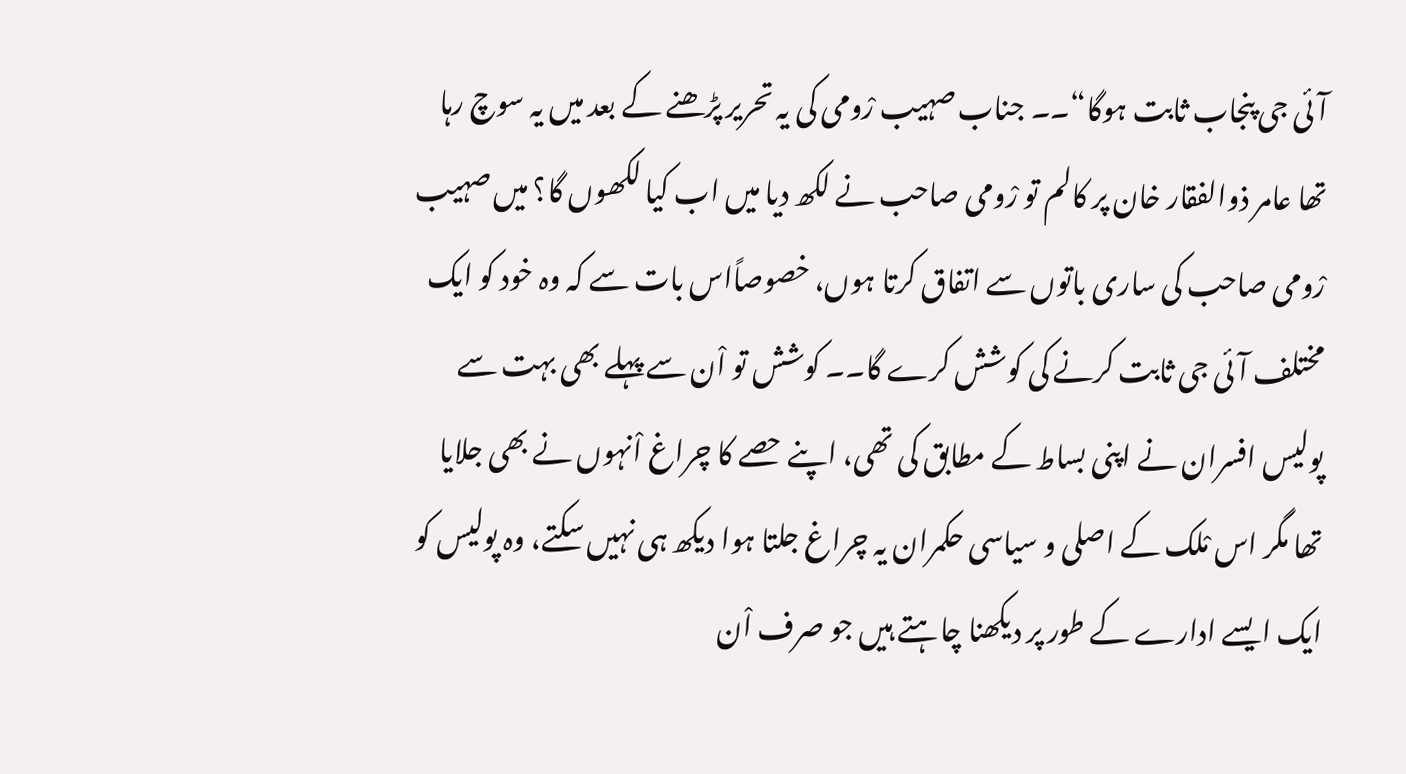آئی جی پنجاب ثابت ہوگا“۔۔ جناب صہیب رْومی کی یہ تحریر پڑھنے کے بعد میں یہ سوچ رہا تھا عامر ذوالفقار خان پر کالم تو رْومی صاحب نے لکھ دیا میں اب کیا لکھوں گا؟ میں صہیب رْومی صاحب کی ساری باتوں سے اتفاق کرتا ہوں، خصوصاًاس بات سے کہ وہ خود کو ایک مختلف آئی جی ثابت کرنے کی کوشش کرے گا۔۔ کوشش تو اْن سے پہلے بھی بہت سے پولیس افسران نے اپنی بساط کے مطابق کی تھی، اپنے حصے کا چراغ اْنہوں نے بھی جلایا تھا مگر اس مْلک کے اصلی و سیاسی حکمران یہ چراغ جلتا ہوا دیکھ ہی نہیں سکتے، وہ پولیس کو ایک ایسے ادارے کے طور پر دیکھنا چاہتے ہیں جو صرف اْن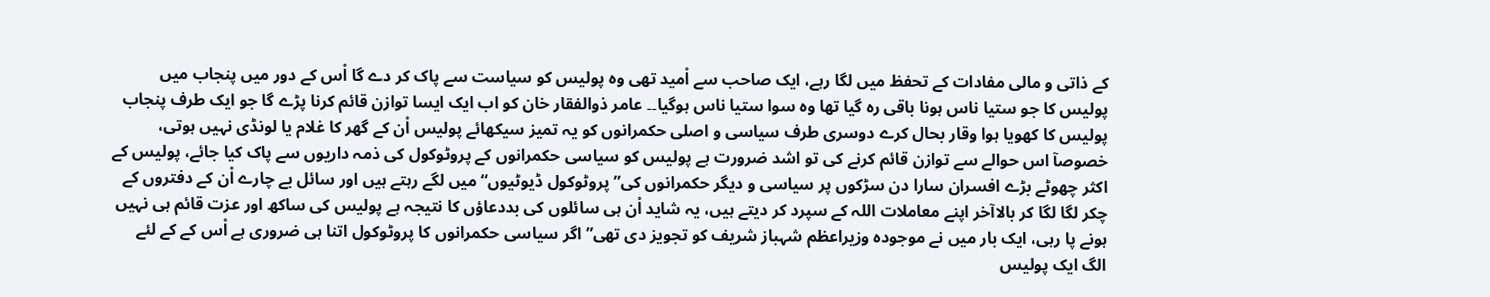کے ذاتی و مالی مفادات کے تحفظ میں لگا رہے، ایک صاحب سے اْمید تھی وہ پولیس کو سیاست سے پاک کر دے گا اْس کے دور میں پنجاب میں پولیس کا جو ستیا ناس ہونا باقی رہ گیا تھا وہ سوا ستیا ناس ہوگیا۔۔ عامر ذوالفقار خان کو اب ایک ایسا توازن قائم کرنا پڑے گا جو ایک طرف پنجاب پولیس کا کھویا ہوا وقار بحال کرے دوسری طرف سیاسی و اصلی حکمرانوں کو یہ تمیز سیکھائے پولیس اْن کے گھر کا غلام یا لونڈی نہیں ہوتی، خصوصآ اس حوالے سے توازن قائم کرنے کی تو اشد ضرورت ہے پولیس کو سیاسی حکمرانوں کے پروٹوکول کی ذمہ داریوں سے پاک کیا جائے، پولیس کے اکثر چھوٹے بڑے افسران سارا دن سڑکوں پر سیاسی و دیگر حکمرانوں کی”پروٹوکول ڈیوٹیوں“ میں لگے رہتے ہیں اور سائل بے چارے اْن کے دفتروں کے چکر لگا لگا کر بالاآخر اپنے معاملات اللہ کے سپرد کر دیتے ہیں، یہ شاید اْن ہی سائلوں کی بددعاؤں کا نتیجہ ہے پولیس کی ساکھ اور عزت قائم ہی نہیں ہونے پا رہی، ایک بار میں نے موجودہ وزیراعظم شہباز شریف کو تجویز دی تھی”اگر سیاسی حکمرانوں کا پروٹوکول اتنا ہی ضروری ہے اْس کے کے لئے الگ ایک پولیس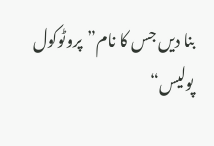بنا دیں جس کا نام”پروٹوکول پولیس“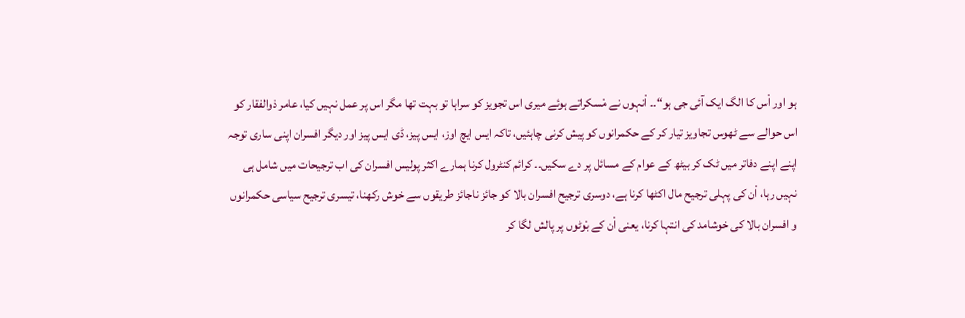ہو اور اْس کا الگ ایک آئی جی ہو“۔۔ اْنہوں نے مْسکراتے ہوئے میری اس تجویز کو سراہا تو بہت تھا مگر اس پر عمل نہیں کیا، عامر ذوالفقار کو اس حوالے سے ٹھوس تجاویز تیار کر کے حکمرانوں کو پیش کرنی چاہئیں، تاکہ ایس ایچ اوز، ایس پیز، ڈی ایس پیز اور دیگر افسران اپنی ساری توجہ اپنے اپنے دفاتر میں ٹک کر بیٹھ کے عوام کے مسائل پر دے سکیں۔۔ کرائم کنٹرول کرنا ہمارے اکثر پولیس افسران کی اب ترجیحات میں شامل ہی نہیں رہا، اْن کی پہلی ترجیح مال اکٹھا کرنا ہے، دوسری ترجیح افسران بالا کو جائز ناجائز طریقوں سے خوش رکھنا، تیسری ترجیح سیاسی حکمرانوں و افسران بالا کی خوشامد کی انتہا کرنا، یعنی اْن کے بْوٹوں پر پالش لگا کر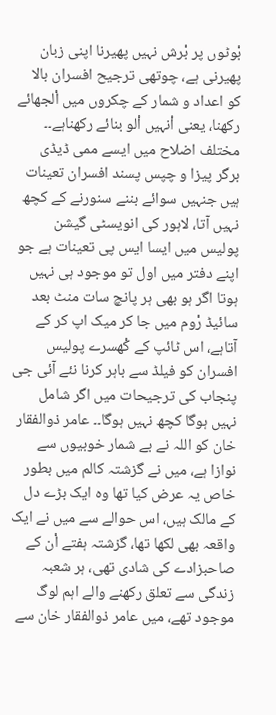بْوٹوں پر بْرش نہیں پھیرنا اپنی زبان پھیرنی ہے، چوتھی ترجیح افسران بالا کو اعداد و شمار کے چکروں میں اْلجھائے رکھنا، یعنی اْنہیں اْلو بنائے رکھناہے۔۔ مختلف اضلاح میں ایسے ممی ڈیڈی برگر پیزا و چپس پسند افسران تعینات ہیں جنہیں سوائے بننے سنورنے کے کچھ نہیں آتا، لاہور کی انویسٹی گیشن پولیس میں ایسا ایس پی تعینات ہے جو اپنے دفتر میں اول تو موجود ہی نہیں ہوتا اگر ہو بھی ہر پانچ سات منٹ بعد سائیڈ رْوم میں جا کر میک اپ کر کے آتاہے، اس ٹائپ کے کْھسرے پولیس افسران کو فیلڈ سے باہر کرنا نئے آئی جی پنجاب کی ترجیحات میں اگر شامل نہیں ہوگا کچھ نہیں ہوگا۔۔ عامر ذوالفقار خان کو اللہ نے بے شمار خوبیوں سے نوازا ہے، میں نے گزشتہ کالم میں بطور خاص یہ عرض کیا تھا وہ ایک بڑے دل کے مالک ہیں، اس حوالے سے میں نے ایک واقعہ بھی لکھا تھا، گزشتہ ہفتے اْن کے صاحبزادے کی شادی تھی، ہر شعبہ زندگی سے تعلق رکھنے والے اہم لوگ موجود تھے، میں عامر ذوالفقار خان سے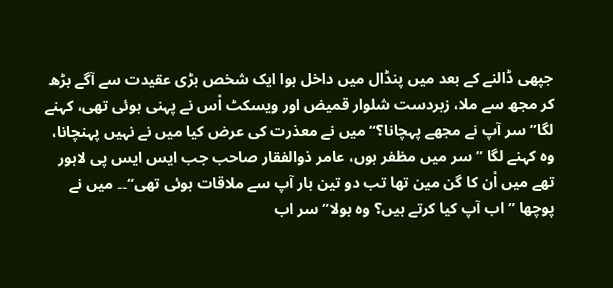جپھی ڈالنے کے بعد میں پنڈال میں داخل ہوا ایک شخص بڑی عقیدت سے آگے بڑھ کر مجھ سے ملا، زبردست شلوار قمیض اور ویسکٹ اْس نے پہنی ہوئی تھی، کہنے لگا”سر آپ نے مجھے پہچانا؟“ میں نے معذرت کی عرض کیا میں نے نہیں پہنچانا، وہ کہنے لگا ”سر میں مظفر ہوں، عامر ذوالفقار صاحب جب ایس ایس پی لاہور تھے میں اْن کا گن مین تھا تب دو تین بار آپ سے ملاقات ہوئی تھی“۔۔ میں نے پوچھا ”اب آپ کیا کرتے ہیں؟ وہ بولا”سر اب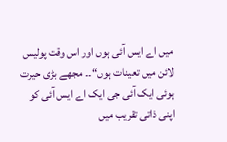میں اے ایس آئی ہوں اور اس وقت پولیس لائن میں تعینات ہوں“۔۔ مجھے بڑی حیرت ہوئی ایک آئی جی ایک اے ایس آئی کو اپنی ذاتی تقریب میں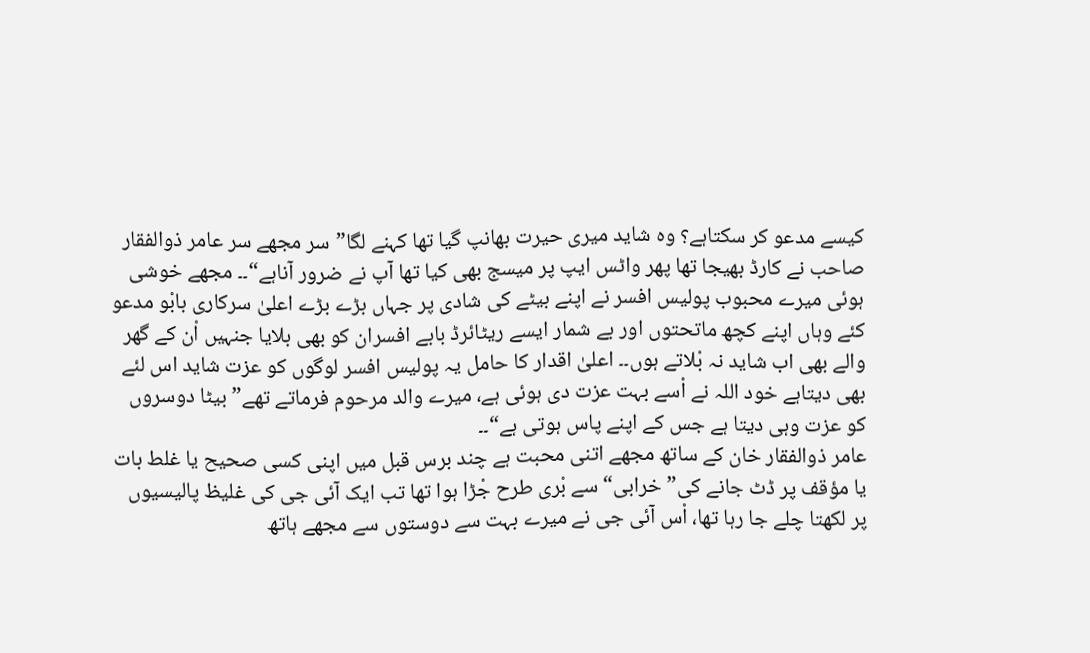کیسے مدعو کر سکتاہے؟ وہ شاید میری حیرت بھانپ گیا تھا کہنے لگا”سر مجھے سر عامر ذوالفقار صاحب نے کارڈ بھیجا تھا پھر واٹس ایپ پر میسج بھی کیا تھا آپ نے ضرور آناہے“۔۔ مجھے خوشی ہوئی میرے محبوب پولیس افسر نے اپنے بیٹے کی شادی پر جہاں بڑے بڑے اعلیٰ سرکاری بابْو مدعو کئے وہاں اپنے کچھ ماتحتوں اور بے شمار ایسے ریٹائرڈ بابے افسران کو بھی بلایا جنہیں اْن کے گھر والے بھی اب شاید نہ بْلاتے ہوں۔۔ اعلیٰ اقدار کا حامل یہ پولیس افسر لوگوں کو عزت شاید اس لئے بھی دیتاہے خود اللہ نے اْسے بہت عزت دی ہوئی ہے، میرے والد مرحوم فرماتے تھے”بیٹا دوسروں کو عزت وہی دیتا ہے جس کے اپنے پاس ہوتی ہے“۔۔
عامر ذوالفقار خان کے ساتھ مجھے اتنی محبت ہے چند برس قبل میں اپنی کسی صحیح یا غلط بات یا مؤقف پر ڈٹ جانے کی”خرابی“ سے بْری طرح جْڑا ہوا تھا تب ایک آئی جی کی غلیظ پالیسیوں پر لکھتا چلے جا رہا تھا، اْس آئی جی نے میرے بہت سے دوستوں سے مجھے ہاتھ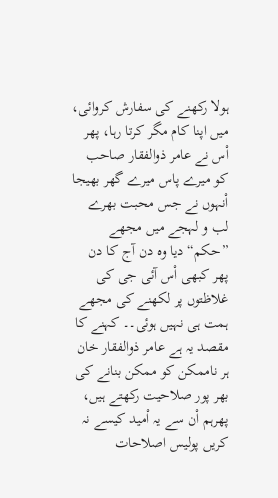ہولا رکھنے کی سفارش کروائی، میں اپنا کام مگر کرتا رہا، پھر اْس نے عامر ذوالفقار صاحب کو میرے پاس میرے گھر بھیجا اْنہوں نے جس محبت بھرے لب و لہجے میں مجھے ”حکم“ دیا وہ دن آج کا دن پھر کبھی اْس آئی جی کی غلاظتوں پر لکھنے کی مجھے ہمت ہی نہیں ہوئی۔۔ کہنے کا مقصد یہ ہے عامر ذوالفقار خان ہر ناممکن کو ممکن بنانے کی بھر پور صلاحیت رکھتے ہیں، پھرہم اْن سے یہ اْمید کیسے نہ کریں پولیس اصلاحات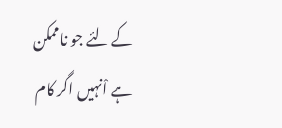کے لئے جو ناممکن ہے اْنہیں اگر کام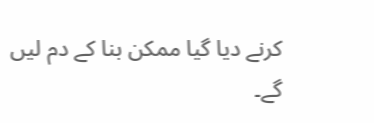کرنے دیا گیا ممکن بنا کے دم لیں گے۔